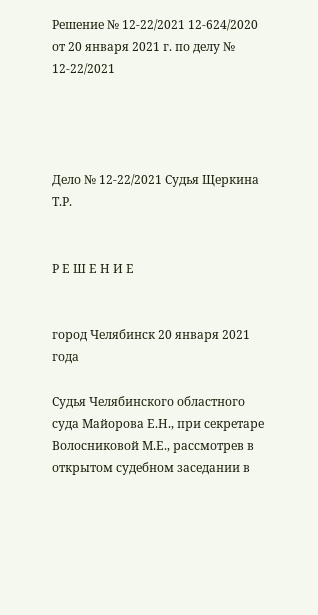Решение № 12-22/2021 12-624/2020 от 20 января 2021 г. по делу № 12-22/2021




Дело № 12-22/2021 Судья Щеркина Т.Р.


Р Е Ш Е Н И Е


город Челябинск 20 января 2021 года

Судья Челябинского областного суда Майорова Е.Н., при секретаре Волосниковой М.Е., рассмотрев в открытом судебном заседании в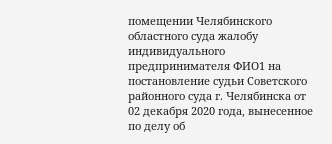помещении Челябинского областного суда жалобу индивидуального предпринимателя ФИО1 на постановление судьи Советского районного суда г. Челябинска от 02 декабря 2020 года, вынесенное по делу об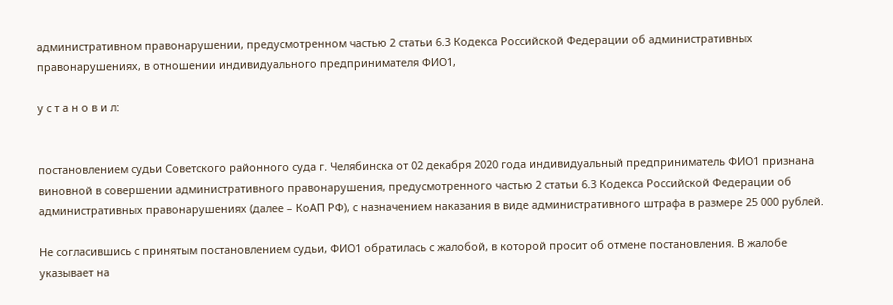административном правонарушении, предусмотренном частью 2 статьи 6.3 Кодекса Российской Федерации об административных правонарушениях, в отношении индивидуального предпринимателя ФИО1,

у с т а н о в и л:


постановлением судьи Советского районного суда г. Челябинска от 02 декабря 2020 года индивидуальный предприниматель ФИО1 признана виновной в совершении административного правонарушения, предусмотренного частью 2 статьи 6.3 Кодекса Российской Федерации об административных правонарушениях (далее – КоАП РФ), с назначением наказания в виде административного штрафа в размере 25 000 рублей.

Не согласившись с принятым постановлением судьи, ФИО1 обратилась с жалобой, в которой просит об отмене постановления. В жалобе указывает на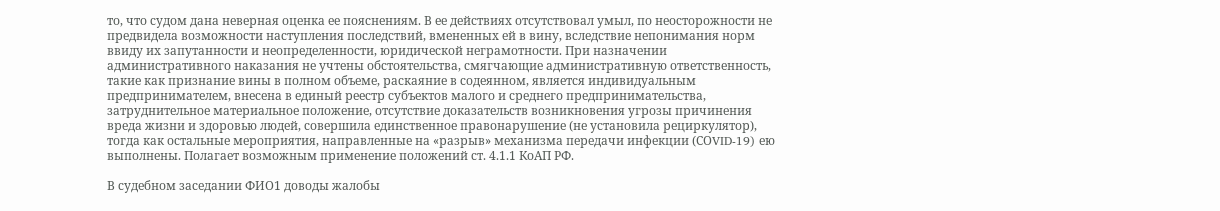то, что судом дана неверная оценка ее пояснениям. В ее действиях отсутствовал умыл, по неосторожности не предвидела возможности наступления последствий, вмененных ей в вину, вследствие непонимания норм ввиду их запутанности и неопределенности, юридической неграмотности. При назначении административного наказания не учтены обстоятельства, смягчающие административную ответственность, такие как признание вины в полном объеме, раскаяние в содеянном, является индивидуальным предпринимателем, внесена в единый реестр субъектов малого и среднего предпринимательства, затруднительное материальное положение, отсутствие доказательств возникновения угрозы причинения вреда жизни и здоровью людей, совершила единственное правонарушение (не установила рециркулятор), тогда как остальные мероприятия, направленные на «разрыв» механизма передачи инфекции (СОVID-19) ею выполнены. Полагает возможным применение положений ст. 4.1.1 КоАП РФ.

В судебном заседании ФИО1 доводы жалобы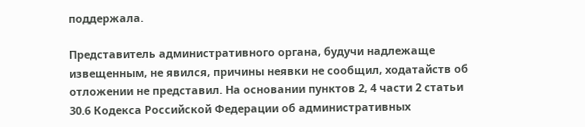поддержала.

Представитель административного органа, будучи надлежаще извещенным, не явился, причины неявки не сообщил, ходатайств об отложении не представил. На основании пунктов 2, 4 части 2 статьи 30.6 Кодекса Российской Федерации об административных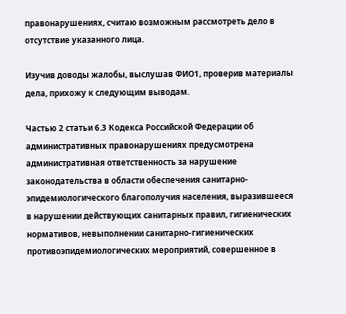правонарушениях, считаю возможным рассмотреть дело в отсутствие указанного лица.

Изучив доводы жалобы, выслушав ФИО1, проверив материалы дела, прихожу к следующим выводам.

Частью 2 статьи 6.3 Кодекса Российской Федерации об административных правонарушениях предусмотрена административная ответственность за нарушение законодательства в области обеспечения санитарно-эпидемиологического благополучия населения, выразившееся в нарушении действующих санитарных правил, гигиенических нормативов, невыполнении санитарно-гигиенических противоэпидемиологических мероприятий, совершенное в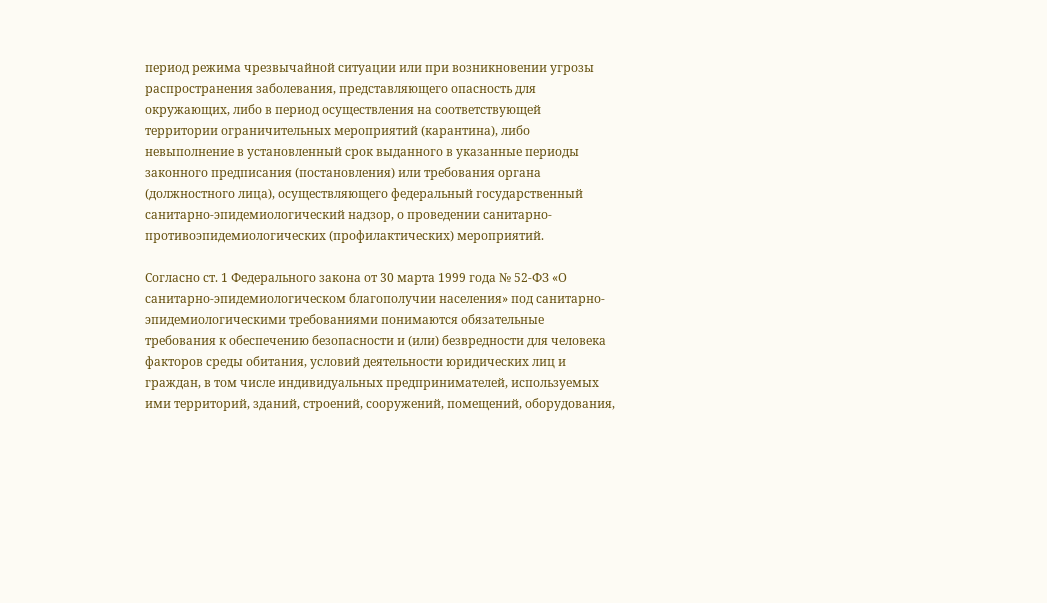период режима чрезвычайной ситуации или при возникновении угрозы распространения заболевания, представляющего опасность для окружающих, либо в период осуществления на соответствующей территории ограничительных мероприятий (карантина), либо невыполнение в установленный срок выданного в указанные периоды законного предписания (постановления) или требования органа (должностного лица), осуществляющего федеральный государственный санитарно-эпидемиологический надзор, о проведении санитарно-противоэпидемиологических (профилактических) мероприятий.

Согласно ст. 1 Федерального закона от 30 марта 1999 года № 52-ФЗ «О санитарно-эпидемиологическом благополучии населения» под санитарно-эпидемиологическими требованиями понимаются обязательные требования к обеспечению безопасности и (или) безвредности для человека факторов среды обитания, условий деятельности юридических лиц и граждан, в том числе индивидуальных предпринимателей, используемых ими территорий, зданий, строений, сооружений, помещений, оборудования,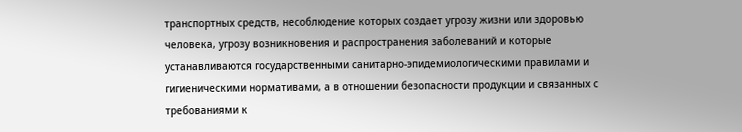транспортных средств, несоблюдение которых создает угрозу жизни или здоровью человека, угрозу возникновения и распространения заболеваний и которые устанавливаются государственными санитарно-эпидемиологическими правилами и гигиеническими нормативами, а в отношении безопасности продукции и связанных с требованиями к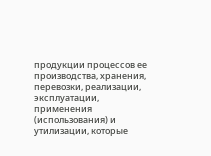продукции процессов ее производства, хранения, перевозки, реализации, эксплуатации, применения (использования) и утилизации, которые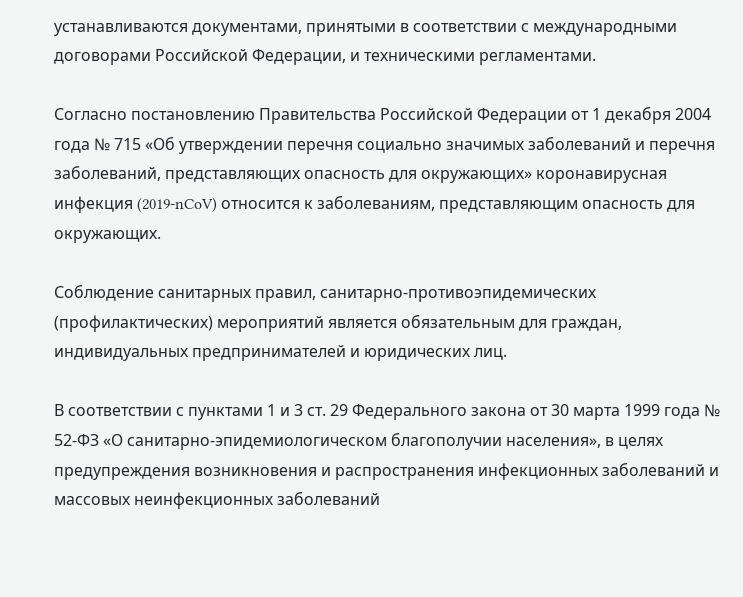устанавливаются документами, принятыми в соответствии с международными договорами Российской Федерации, и техническими регламентами.

Согласно постановлению Правительства Российской Федерации от 1 декабря 2004 года № 715 «Об утверждении перечня социально значимых заболеваний и перечня заболеваний, представляющих опасность для окружающих» коронавирусная инфекция (2019-nCoV) относится к заболеваниям, представляющим опасность для окружающих.

Соблюдение санитарных правил, санитарно-противоэпидемических (профилактических) мероприятий является обязательным для граждан, индивидуальных предпринимателей и юридических лиц.

В соответствии с пунктами 1 и 3 ст. 29 Федерального закона от 30 марта 1999 года № 52-ФЗ «О санитарно-эпидемиологическом благополучии населения», в целях предупреждения возникновения и распространения инфекционных заболеваний и массовых неинфекционных заболеваний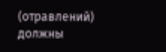(отравлений) должны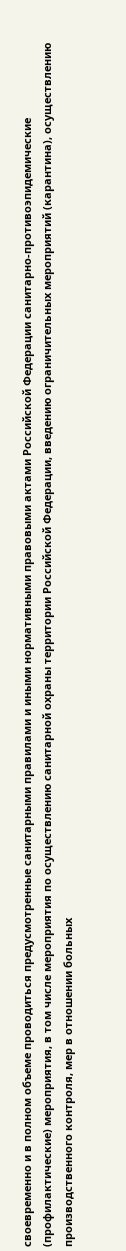своевременно и в полном объеме проводиться предусмотренные санитарными правилами и иными нормативными правовыми актами Российской Федерации санитарно-противоэпидемические (профилактические) мероприятия, в том числе мероприятия по осуществлению санитарной охраны территории Российской Федерации, введению ограничительных мероприятий (карантина), осуществлению производственного контроля, мер в отношении больных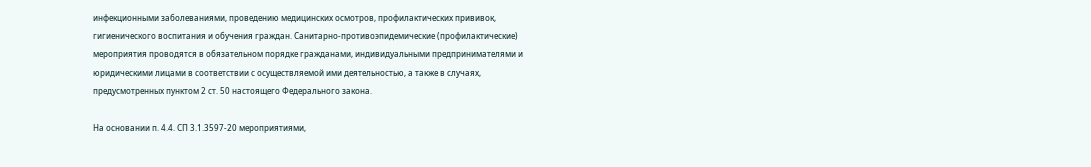инфекционными заболеваниями, проведению медицинских осмотров, профилактических прививок, гигиенического воспитания и обучения граждан. Санитарно-противоэпидемические (профилактические) мероприятия проводятся в обязательном порядке гражданами, индивидуальными предпринимателями и юридическими лицами в соответствии с осуществляемой ими деятельностью, а также в случаях, предусмотренных пунктом 2 ст. 50 настоящего Федерального закона.

На основании п. 4.4. СП 3.1.3597-20 мероприятиями,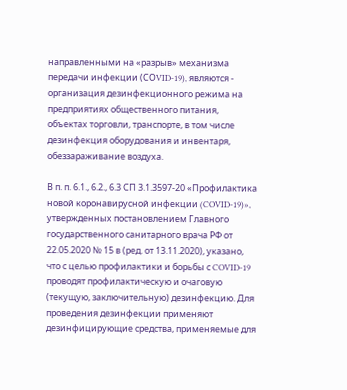направленными на «разрыв» механизма передачи инфекции (СОVID-19), являются - организация дезинфекционного режима на предприятиях общественного питания, объектах торговли, транспорте, в том числе дезинфекция оборудования и инвентаря, обеззараживание воздуха.

В п. п. 6.1., 6.2., 6.3 СП 3.1.3597-20 «Профилактика новой коронавирусной инфекции (COVID-19)», утвержденных постановлением Главного государственного санитарного врача РФ от 22.05.2020 № 15 в (ред. от 13.11.2020), указано, что с целью профилактики и борьбы с COVID-19 проводят профилактическую и очаговую (текущую, заключительную) дезинфекцию. Для проведения дезинфекции применяют дезинфицирующие средства, применяемые для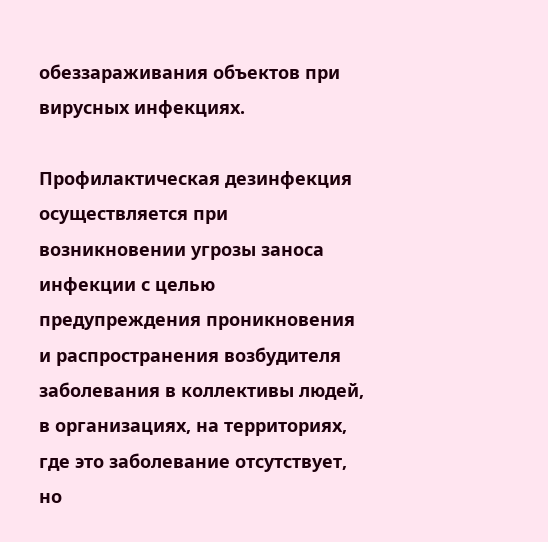обеззараживания объектов при вирусных инфекциях.

Профилактическая дезинфекция осуществляется при возникновении угрозы заноса инфекции с целью предупреждения проникновения и распространения возбудителя заболевания в коллективы людей, в организациях, на территориях, где это заболевание отсутствует, но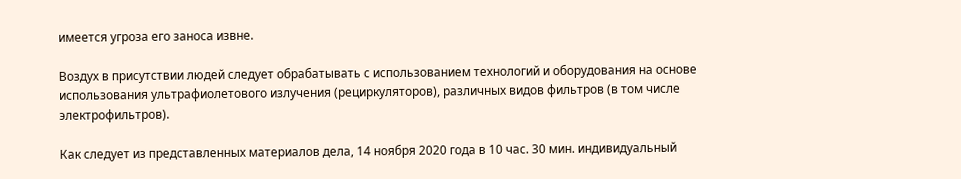имеется угроза его заноса извне.

Воздух в присутствии людей следует обрабатывать с использованием технологий и оборудования на основе использования ультрафиолетового излучения (рециркуляторов), различных видов фильтров (в том числе электрофильтров).

Как следует из представленных материалов дела, 14 ноября 2020 года в 10 час. 30 мин. индивидуальный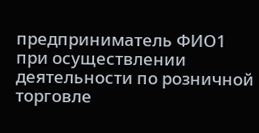предприниматель ФИО1 при осуществлении деятельности по розничной торговле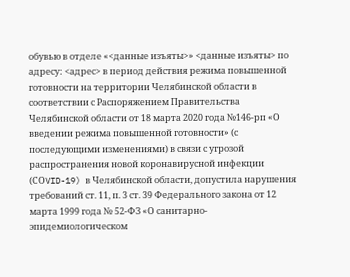обувью в отделе «<данные изъяты>» <данные изъяты> по адресу: <адрес> в период действия режима повышенной готовности на территории Челябинской области в соответствии с Распоряжением Правительства Челябинской области от 18 марта 2020 года №146-рп «О введении режима повышенной готовности» (с последующими изменениями) в связи с угрозой распространения новой коронавирусной инфекции (СОVID-19) в Челябинской области, допустила нарушения требований ст. 11, п. 3 ст. 39 Федерального закона от 12 марта 1999 года № 52-ФЗ «О санитарно-эпидемиологическом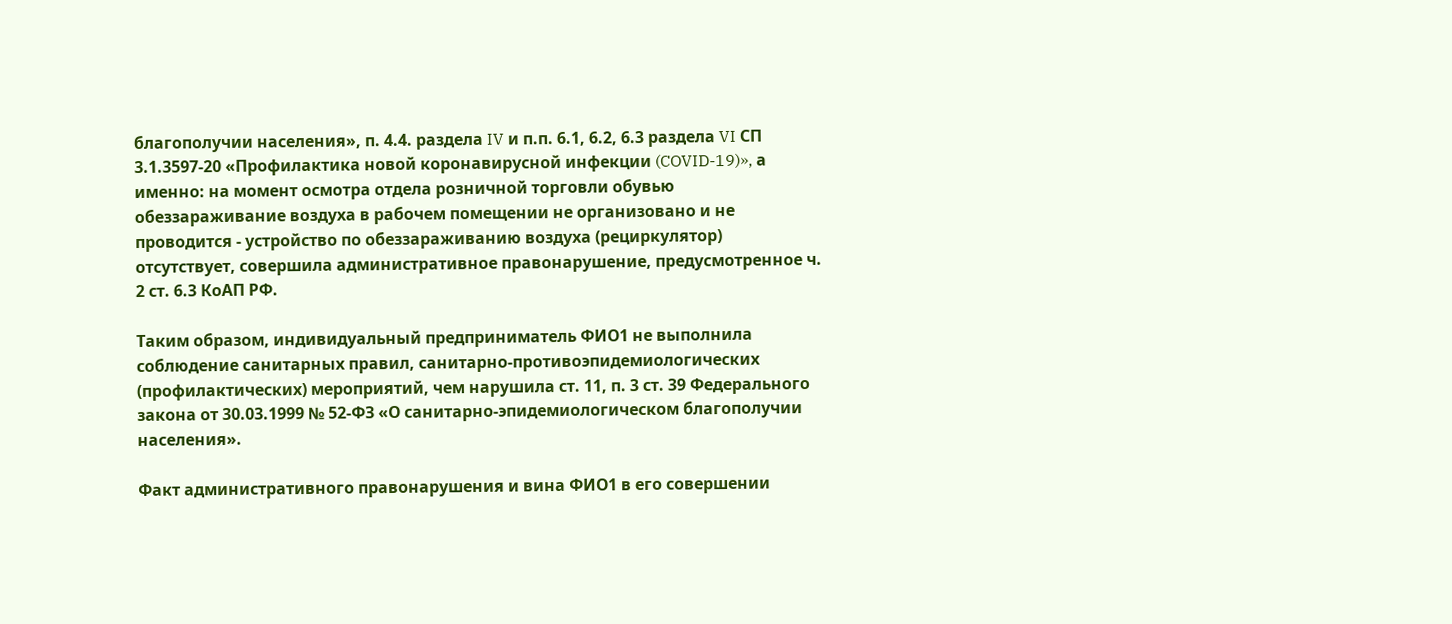благополучии населения», п. 4.4. раздела IV и п.п. 6.1, 6.2, 6.3 раздела VI СП 3.1.3597-20 «Профилактика новой коронавирусной инфекции (COVID-19)», а именно: на момент осмотра отдела розничной торговли обувью обеззараживание воздуха в рабочем помещении не организовано и не проводится - устройство по обеззараживанию воздуха (рециркулятор) отсутствует, совершила административное правонарушение, предусмотренное ч. 2 ст. 6.3 КоАП РФ.

Таким образом, индивидуальный предприниматель ФИО1 не выполнила соблюдение санитарных правил, санитарно-противоэпидемиологических (профилактических) мероприятий, чем нарушила ст. 11, п. 3 ст. 39 Федерального закона от 30.03.1999 № 52-ФЗ «О санитарно-эпидемиологическом благополучии населения».

Факт административного правонарушения и вина ФИО1 в его совершении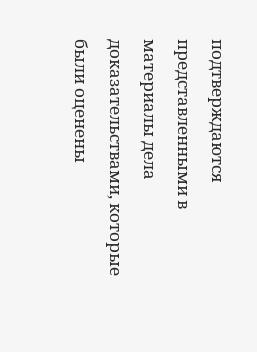подтверждаются представленными в материалы дела доказательствами, которые были оценены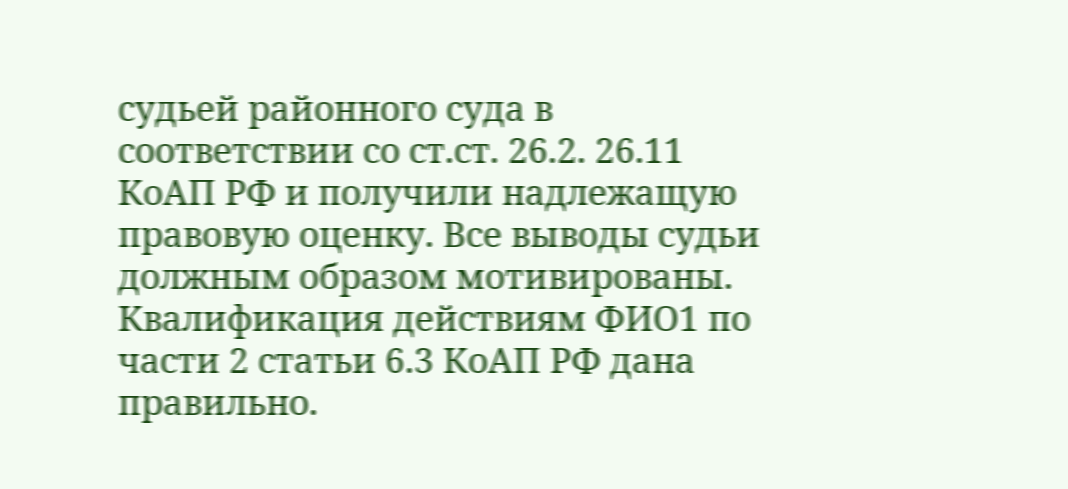судьей районного суда в соответствии со ст.ст. 26.2. 26.11 КоАП РФ и получили надлежащую правовую оценку. Все выводы судьи должным образом мотивированы. Квалификация действиям ФИО1 по части 2 статьи 6.3 КоАП РФ дана правильно.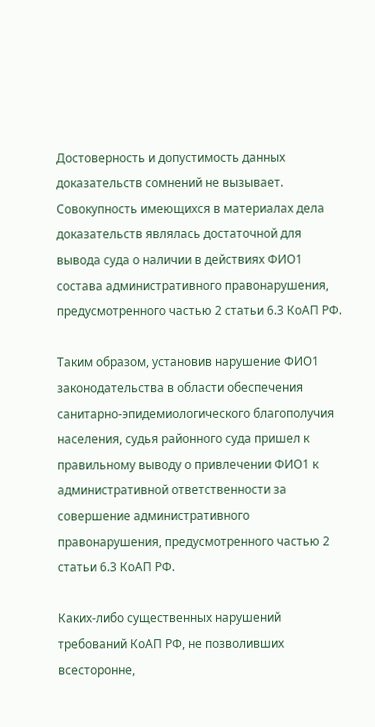Достоверность и допустимость данных доказательств сомнений не вызывает. Совокупность имеющихся в материалах дела доказательств являлась достаточной для вывода суда о наличии в действиях ФИО1 состава административного правонарушения, предусмотренного частью 2 статьи 6.3 КоАП РФ.

Таким образом, установив нарушение ФИО1 законодательства в области обеспечения санитарно-эпидемиологического благополучия населения, судья районного суда пришел к правильному выводу о привлечении ФИО1 к административной ответственности за совершение административного правонарушения, предусмотренного частью 2 статьи 6.3 КоАП РФ.

Каких-либо существенных нарушений требований КоАП РФ, не позволивших всесторонне,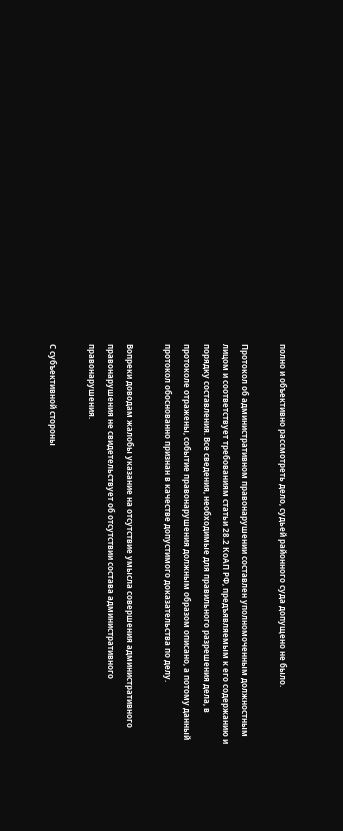полно и объективно рассмотреть дело, судьей районного суда допущено не было.

Протокол об административном правонарушении составлен уполномоченным должностным лицом и соответствует требованиям статьи 28.2 КоАП РФ, предъявляемым к его содержанию и порядку составления. Все сведения, необходимые для правильного разрешения дела, в протоколе отражены, событие правонарушения должным образом описано, а потому данный протокол обоснованно признан в качестве допустимого доказательства по делу.

Вопреки доводам жалобы указание на отсутствие умысла совершения административного правонарушения не свидетельствует об отсутствии состава административного правонарушения.

С субъективной стороны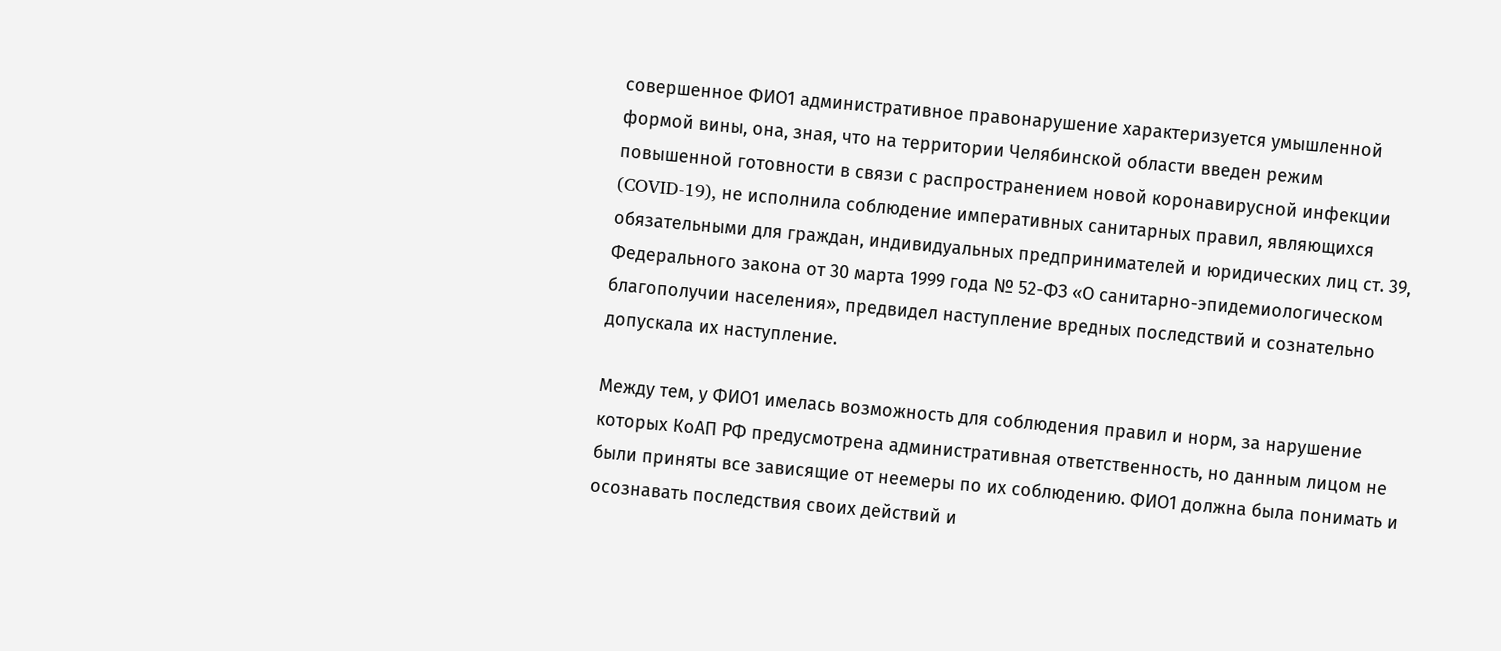совершенное ФИО1 административное правонарушение характеризуется умышленной формой вины, она, зная, что на территории Челябинской области введен режим повышенной готовности в связи с распространением новой коронавирусной инфекции (COVID-19), не исполнила соблюдение императивных санитарных правил, являющихся обязательными для граждан, индивидуальных предпринимателей и юридических лиц ст. 39, Федерального закона от 30 марта 1999 года № 52-ФЗ «О санитарно-эпидемиологическом благополучии населения», предвидел наступление вредных последствий и сознательно допускала их наступление.

Между тем, у ФИО1 имелась возможность для соблюдения правил и норм, за нарушение которых КоАП РФ предусмотрена административная ответственность, но данным лицом не были приняты все зависящие от неемеры по их соблюдению. ФИО1 должна была понимать и осознавать последствия своих действий и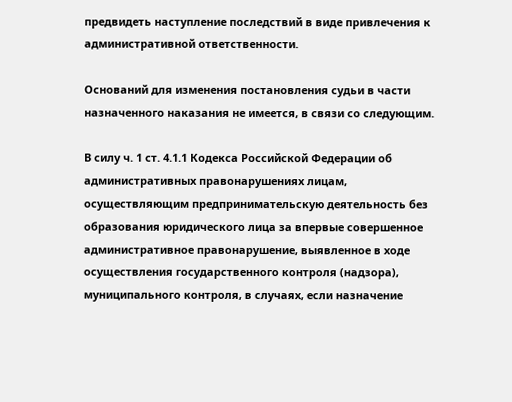предвидеть наступление последствий в виде привлечения к административной ответственности.

Оснований для изменения постановления судьи в части назначенного наказания не имеется, в связи со следующим.

В силу ч. 1 ст. 4.1.1 Кодекса Российской Федерации об административных правонарушениях лицам, осуществляющим предпринимательскую деятельность без образования юридического лица за впервые совершенное административное правонарушение, выявленное в ходе осуществления государственного контроля (надзора), муниципального контроля, в случаях, если назначение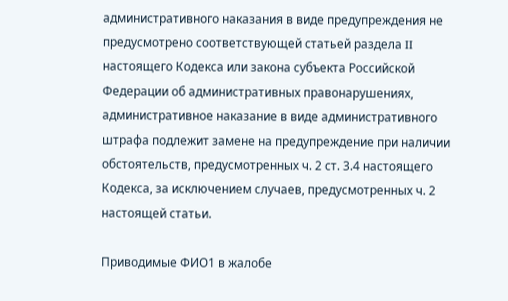административного наказания в виде предупреждения не предусмотрено соответствующей статьей раздела II настоящего Кодекса или закона субъекта Российской Федерации об административных правонарушениях, административное наказание в виде административного штрафа подлежит замене на предупреждение при наличии обстоятельств, предусмотренных ч. 2 ст. 3.4 настоящего Кодекса, за исключением случаев, предусмотренных ч. 2 настоящей статьи.

Приводимые ФИО1 в жалобе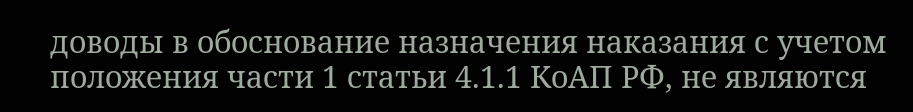доводы в обоснование назначения наказания с учетом положения части 1 статьи 4.1.1 КоАП РФ, не являются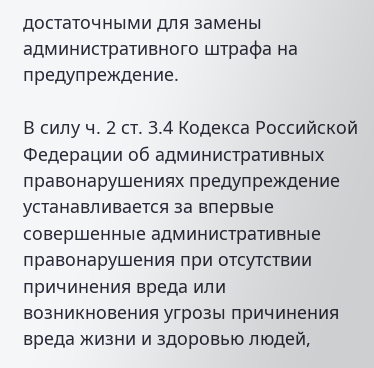достаточными для замены административного штрафа на предупреждение.

В силу ч. 2 ст. 3.4 Кодекса Российской Федерации об административных правонарушениях предупреждение устанавливается за впервые совершенные административные правонарушения при отсутствии причинения вреда или возникновения угрозы причинения вреда жизни и здоровью людей,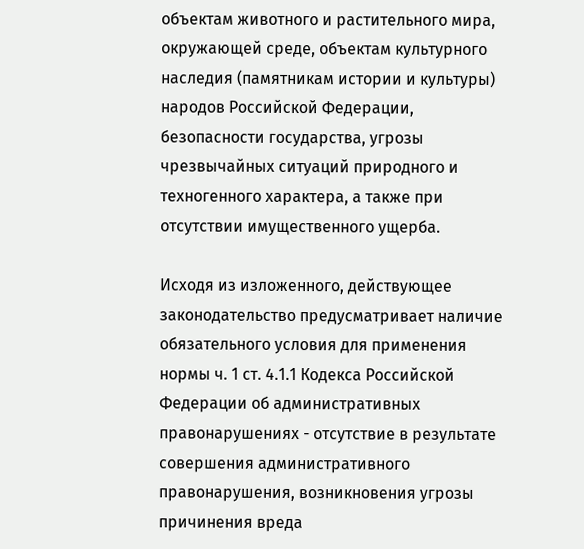объектам животного и растительного мира, окружающей среде, объектам культурного наследия (памятникам истории и культуры) народов Российской Федерации, безопасности государства, угрозы чрезвычайных ситуаций природного и техногенного характера, а также при отсутствии имущественного ущерба.

Исходя из изложенного, действующее законодательство предусматривает наличие обязательного условия для применения нормы ч. 1 ст. 4.1.1 Кодекса Российской Федерации об административных правонарушениях - отсутствие в результате совершения административного правонарушения, возникновения угрозы причинения вреда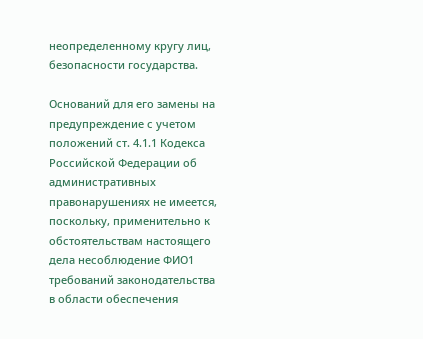неопределенному кругу лиц, безопасности государства.

Оснований для его замены на предупреждение с учетом положений ст. 4.1.1 Кодекса Российской Федерации об административных правонарушениях не имеется, поскольку, применительно к обстоятельствам настоящего дела несоблюдение ФИО1 требований законодательства в области обеспечения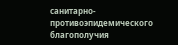санитарно-противоэпидемического благополучия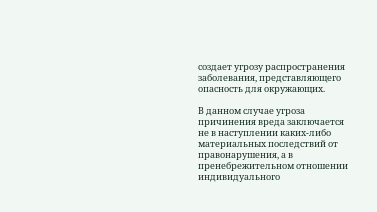создает угрозу распространения заболевания, представляющего опасность для окружающих.

В данном случае угроза причинения вреда заключается не в наступлении каких-либо материальных последствий от правонарушения, а в пренебрежительном отношении индивидуального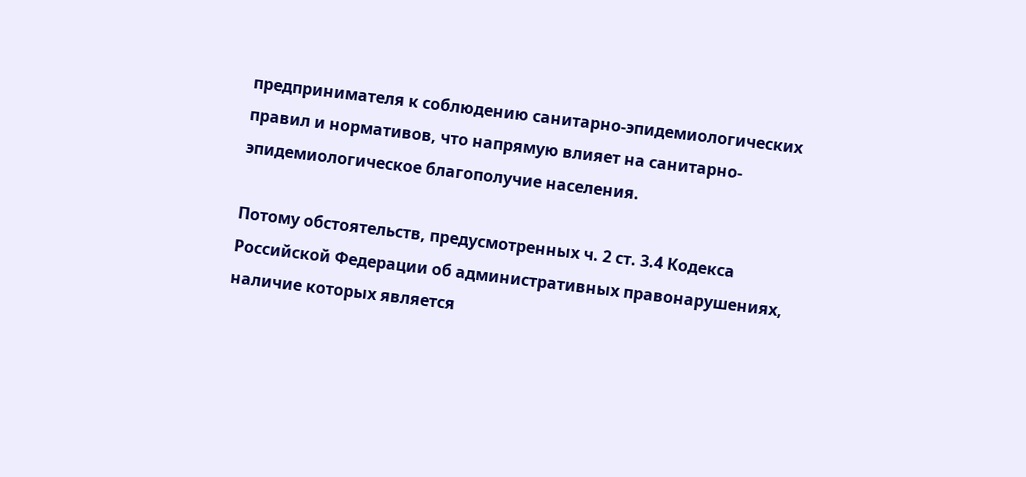предпринимателя к соблюдению санитарно-эпидемиологических правил и нормативов, что напрямую влияет на санитарно-эпидемиологическое благополучие населения.

Потому обстоятельств, предусмотренных ч. 2 ст. 3.4 Кодекса Российской Федерации об административных правонарушениях, наличие которых является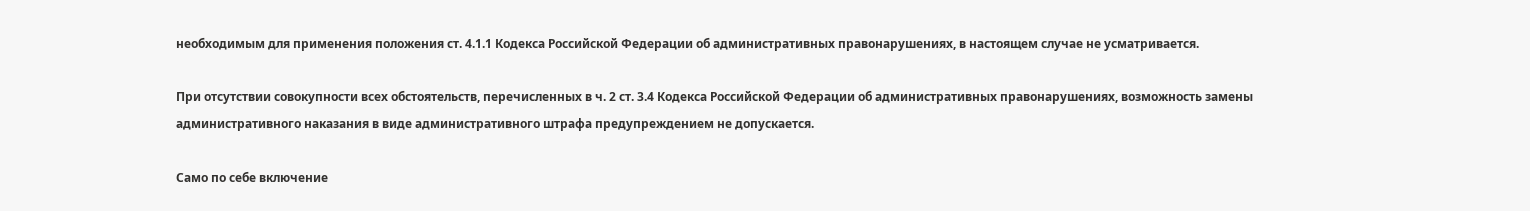необходимым для применения положения ст. 4.1.1 Кодекса Российской Федерации об административных правонарушениях, в настоящем случае не усматривается.

При отсутствии совокупности всех обстоятельств, перечисленных в ч. 2 ст. 3.4 Кодекса Российской Федерации об административных правонарушениях, возможность замены административного наказания в виде административного штрафа предупреждением не допускается.

Само по себе включение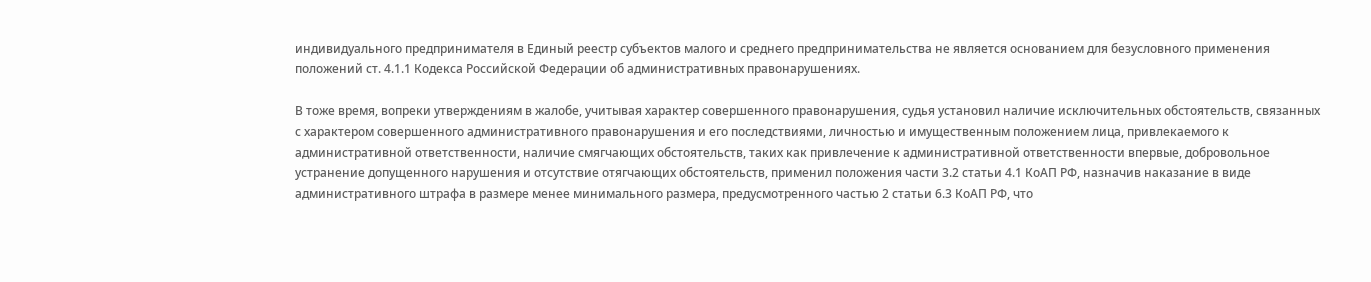индивидуального предпринимателя в Единый реестр субъектов малого и среднего предпринимательства не является основанием для безусловного применения положений ст. 4.1.1 Кодекса Российской Федерации об административных правонарушениях.

В тоже время, вопреки утверждениям в жалобе, учитывая характер совершенного правонарушения, судья установил наличие исключительных обстоятельств, связанных с характером совершенного административного правонарушения и его последствиями, личностью и имущественным положением лица, привлекаемого к административной ответственности, наличие смягчающих обстоятельств, таких как привлечение к административной ответственности впервые, добровольное устранение допущенного нарушения и отсутствие отягчающих обстоятельств, применил положения части 3.2 статьи 4.1 КоАП РФ, назначив наказание в виде административного штрафа в размере менее минимального размера, предусмотренного частью 2 статьи 6.3 КоАП РФ, что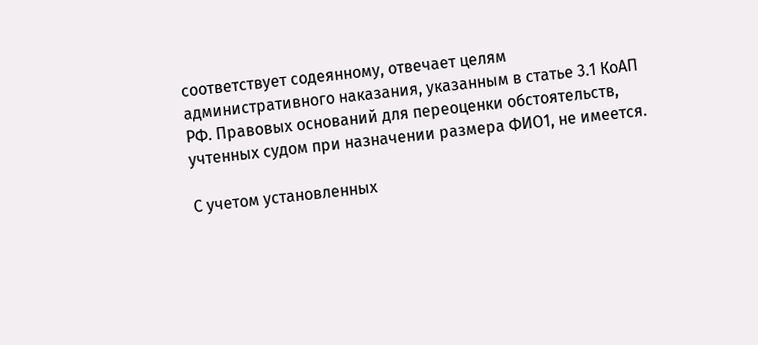соответствует содеянному, отвечает целям административного наказания, указанным в статье 3.1 КоАП РФ. Правовых оснований для переоценки обстоятельств, учтенных судом при назначении размера ФИО1, не имеется.

С учетом установленных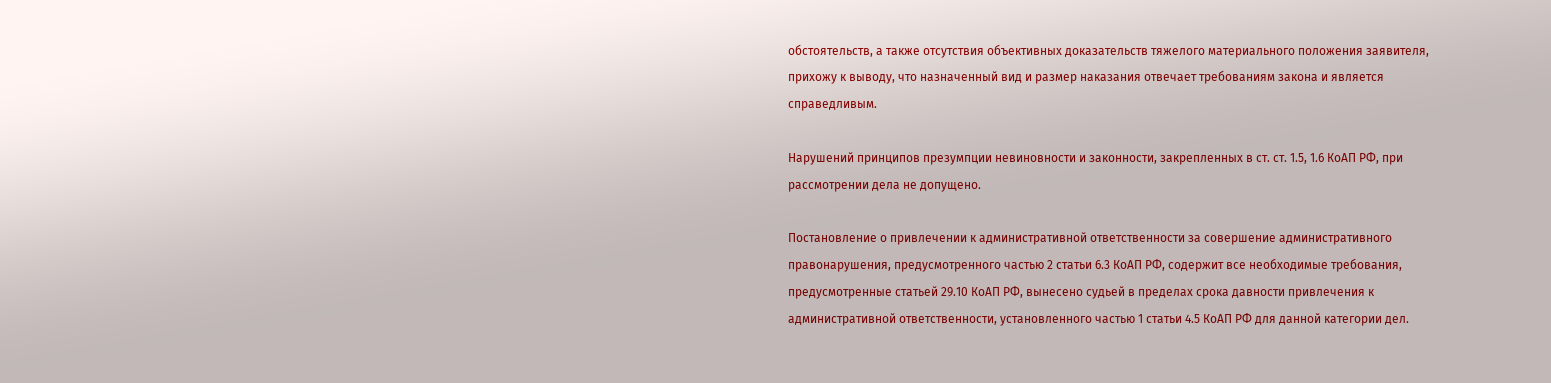обстоятельств, а также отсутствия объективных доказательств тяжелого материального положения заявителя, прихожу к выводу, что назначенный вид и размер наказания отвечает требованиям закона и является справедливым.

Нарушений принципов презумпции невиновности и законности, закрепленных в ст. ст. 1.5, 1.6 КоАП РФ, при рассмотрении дела не допущено.

Постановление о привлечении к административной ответственности за совершение административного правонарушения, предусмотренного частью 2 статьи 6.3 КоАП РФ, содержит все необходимые требования, предусмотренные статьей 29.10 КоАП РФ, вынесено судьей в пределах срока давности привлечения к административной ответственности, установленного частью 1 статьи 4.5 КоАП РФ для данной категории дел.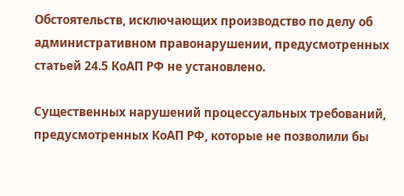Обстоятельств, исключающих производство по делу об административном правонарушении, предусмотренных статьей 24.5 КоАП РФ не установлено.

Существенных нарушений процессуальных требований, предусмотренных КоАП РФ, которые не позволили бы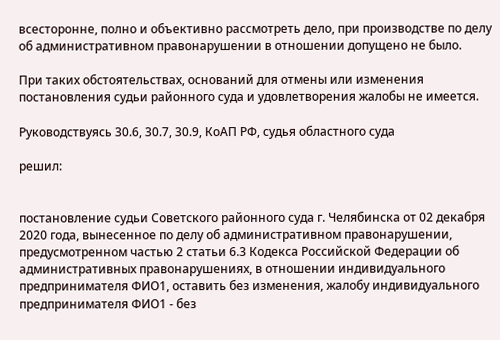всесторонне, полно и объективно рассмотреть дело, при производстве по делу об административном правонарушении в отношении допущено не было.

При таких обстоятельствах, оснований для отмены или изменения постановления судьи районного суда и удовлетворения жалобы не имеется.

Руководствуясь 30.6, 30.7, 30.9, КоАП РФ, судья областного суда

решил:


постановление судьи Советского районного суда г. Челябинска от 02 декабря 2020 года, вынесенное по делу об административном правонарушении, предусмотренном частью 2 статьи 6.3 Кодекса Российской Федерации об административных правонарушениях, в отношении индивидуального предпринимателя ФИО1, оставить без изменения, жалобу индивидуального предпринимателя ФИО1 - без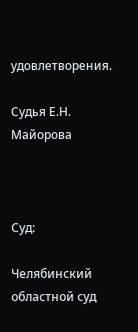удовлетворения.

Судья Е.Н. Майорова



Суд:

Челябинский областной суд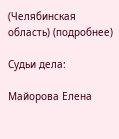(Челябинская область) (подробнее)

Судьи дела:

Майорова Елена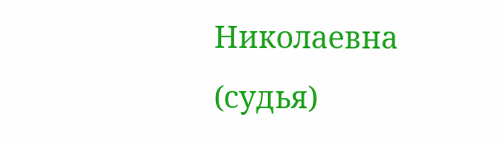Николаевна (судья)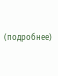(подробнее)